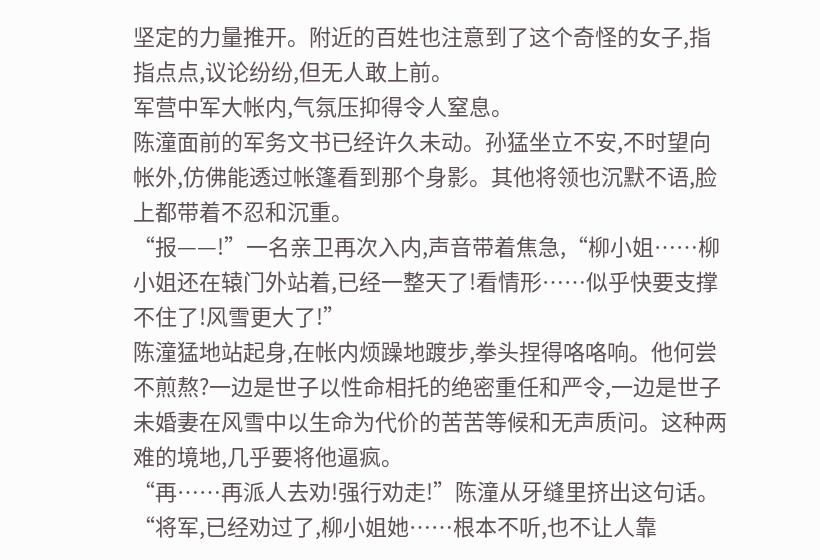坚定的力量推开。附近的百姓也注意到了这个奇怪的女子,指指点点,议论纷纷,但无人敢上前。
军营中军大帐内,气氛压抑得令人窒息。
陈潼面前的军务文书已经许久未动。孙猛坐立不安,不时望向帐外,仿佛能透过帐篷看到那个身影。其他将领也沉默不语,脸上都带着不忍和沉重。
“报——!”一名亲卫再次入内,声音带着焦急,“柳小姐……柳小姐还在辕门外站着,已经一整天了!看情形……似乎快要支撑不住了!风雪更大了!”
陈潼猛地站起身,在帐内烦躁地踱步,拳头捏得咯咯响。他何尝不煎熬?一边是世子以性命相托的绝密重任和严令,一边是世子未婚妻在风雪中以生命为代价的苦苦等候和无声质问。这种两难的境地,几乎要将他逼疯。
“再……再派人去劝!强行劝走!”陈潼从牙缝里挤出这句话。
“将军,已经劝过了,柳小姐她……根本不听,也不让人靠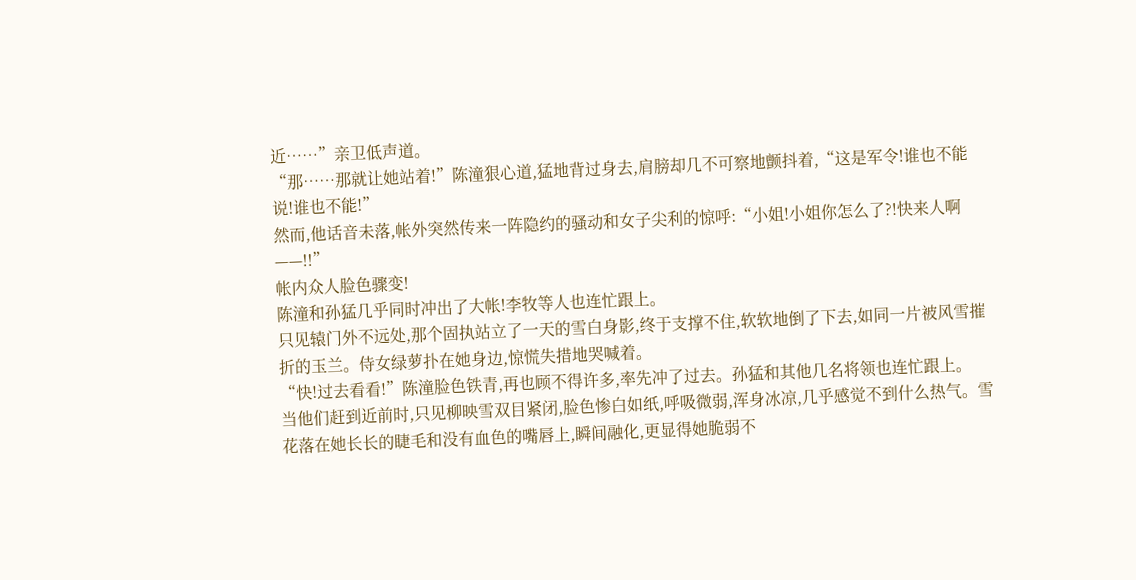近……”亲卫低声道。
“那……那就让她站着!”陈潼狠心道,猛地背过身去,肩膀却几不可察地颤抖着,“这是军令!谁也不能说!谁也不能!”
然而,他话音未落,帐外突然传来一阵隐约的骚动和女子尖利的惊呼:“小姐!小姐你怎么了?!快来人啊——!!”
帐内众人脸色骤变!
陈潼和孙猛几乎同时冲出了大帐!李牧等人也连忙跟上。
只见辕门外不远处,那个固执站立了一天的雪白身影,终于支撑不住,软软地倒了下去,如同一片被风雪摧折的玉兰。侍女绿萝扑在她身边,惊慌失措地哭喊着。
“快!过去看看!”陈潼脸色铁青,再也顾不得许多,率先冲了过去。孙猛和其他几名将领也连忙跟上。
当他们赶到近前时,只见柳映雪双目紧闭,脸色惨白如纸,呼吸微弱,浑身冰凉,几乎感觉不到什么热气。雪花落在她长长的睫毛和没有血色的嘴唇上,瞬间融化,更显得她脆弱不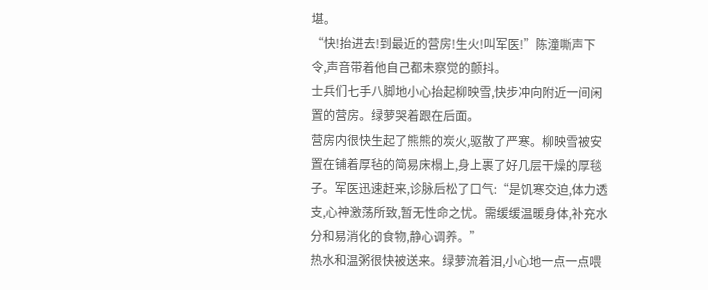堪。
“快!抬进去!到最近的营房!生火!叫军医!”陈潼嘶声下令,声音带着他自己都未察觉的颤抖。
士兵们七手八脚地小心抬起柳映雪,快步冲向附近一间闲置的营房。绿萝哭着跟在后面。
营房内很快生起了熊熊的炭火,驱散了严寒。柳映雪被安置在铺着厚毡的简易床榻上,身上裹了好几层干燥的厚毯子。军医迅速赶来,诊脉后松了口气:“是饥寒交迫,体力透支,心神激荡所致,暂无性命之忧。需缓缓温暖身体,补充水分和易消化的食物,静心调养。”
热水和温粥很快被送来。绿萝流着泪,小心地一点一点喂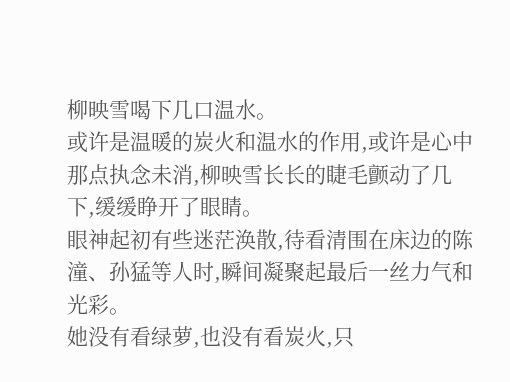柳映雪喝下几口温水。
或许是温暖的炭火和温水的作用,或许是心中那点执念未消,柳映雪长长的睫毛颤动了几下,缓缓睁开了眼睛。
眼神起初有些迷茫涣散,待看清围在床边的陈潼、孙猛等人时,瞬间凝聚起最后一丝力气和光彩。
她没有看绿萝,也没有看炭火,只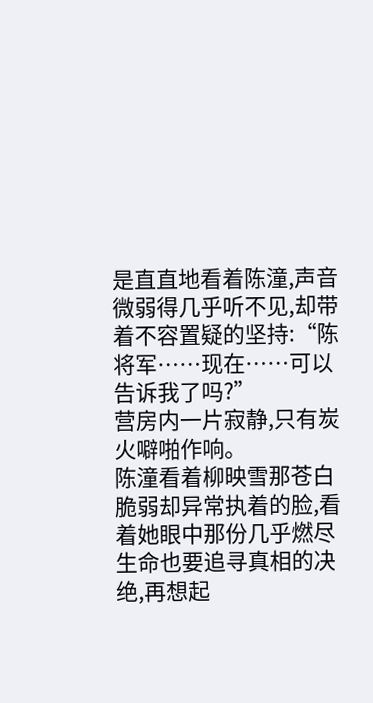是直直地看着陈潼,声音微弱得几乎听不见,却带着不容置疑的坚持:“陈将军……现在……可以告诉我了吗?”
营房内一片寂静,只有炭火噼啪作响。
陈潼看着柳映雪那苍白脆弱却异常执着的脸,看着她眼中那份几乎燃尽生命也要追寻真相的决绝,再想起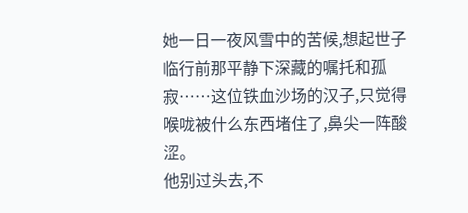她一日一夜风雪中的苦候,想起世子临行前那平静下深藏的嘱托和孤寂……这位铁血沙场的汉子,只觉得喉咙被什么东西堵住了,鼻尖一阵酸涩。
他别过头去,不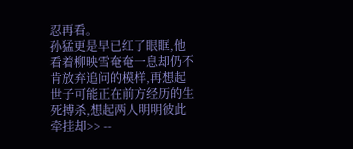忍再看。
孙猛更是早已红了眼眶,他看着柳映雪奄奄一息却仍不肯放弃追问的模样,再想起世子可能正在前方经历的生死搏杀,想起两人明明彼此牵挂却>> --